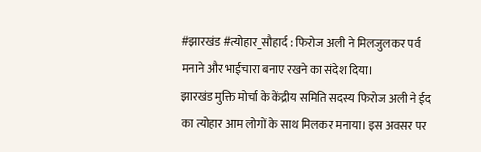#झारखंड #त्योहार_सौहार्द : फिरोज अली ने मिलजुलकर पर्व मनाने और भाईचारा बनाए रखने का संदेश दिया।
झारखंड मुक्ति मोर्चा के केंद्रीय समिति सदस्य फिरोज अली ने ईद का त्योहार आम लोगों के साथ मिलकर मनाया। इस अवसर पर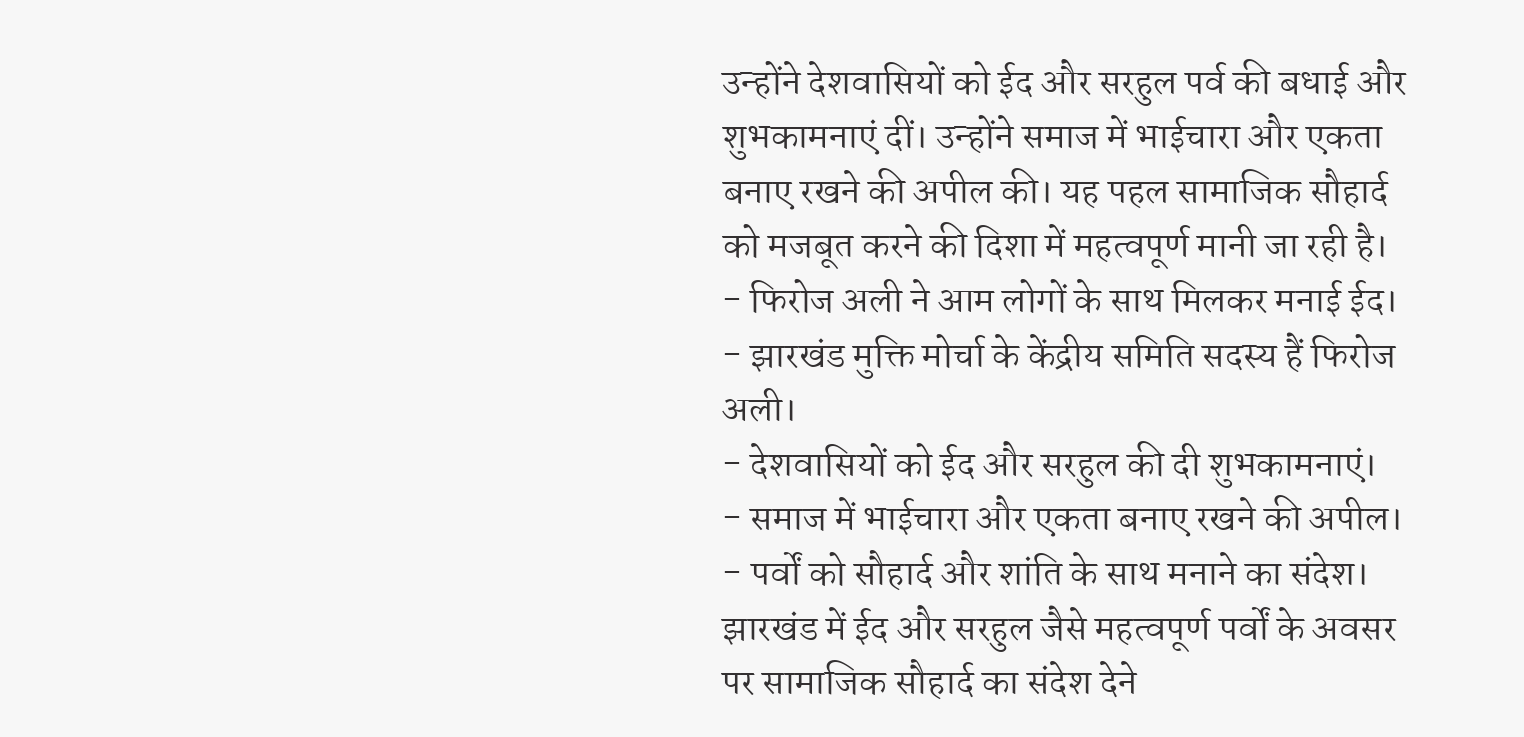उन्होंने देशवासियों को ईद और सरहुल पर्व की बधाई और शुभकामनाएं दीं। उन्होंने समाज में भाईचारा और एकता बनाए रखने की अपील की। यह पहल सामाजिक सौहार्द को मजबूत करने की दिशा में महत्वपूर्ण मानी जा रही है।
- फिरोज अली ने आम लोगों के साथ मिलकर मनाई ईद।
- झारखंड मुक्ति मोर्चा के केंद्रीय समिति सदस्य हैं फिरोज अली।
- देशवासियों को ईद और सरहुल की दी शुभकामनाएं।
- समाज में भाईचारा और एकता बनाए रखने की अपील।
- पर्वों को सौहार्द और शांति के साथ मनाने का संदेश।
झारखंड में ईद और सरहुल जैसे महत्वपूर्ण पर्वों के अवसर पर सामाजिक सौहार्द का संदेश देने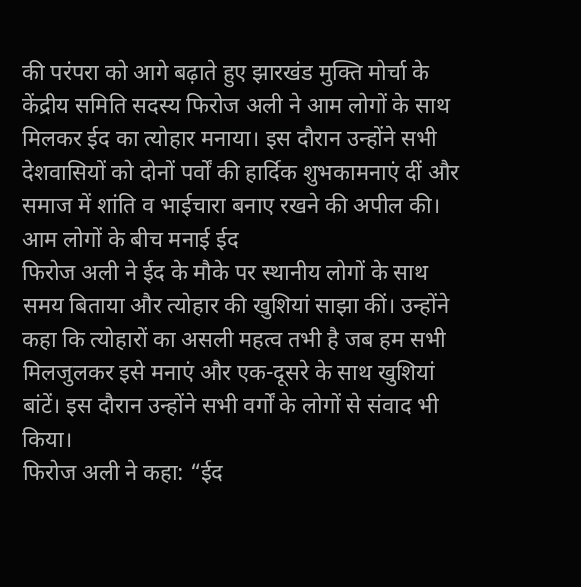की परंपरा को आगे बढ़ाते हुए झारखंड मुक्ति मोर्चा के केंद्रीय समिति सदस्य फिरोज अली ने आम लोगों के साथ मिलकर ईद का त्योहार मनाया। इस दौरान उन्होंने सभी देशवासियों को दोनों पर्वों की हार्दिक शुभकामनाएं दीं और समाज में शांति व भाईचारा बनाए रखने की अपील की।
आम लोगों के बीच मनाई ईद
फिरोज अली ने ईद के मौके पर स्थानीय लोगों के साथ समय बिताया और त्योहार की खुशियां साझा कीं। उन्होंने कहा कि त्योहारों का असली महत्व तभी है जब हम सभी मिलजुलकर इसे मनाएं और एक-दूसरे के साथ खुशियां बांटें। इस दौरान उन्होंने सभी वर्गों के लोगों से संवाद भी किया।
फिरोज अली ने कहा: “ईद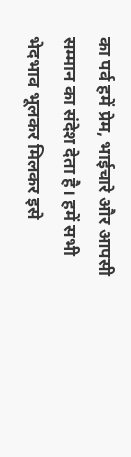का पर्व हमें प्रेम, भाईचारे और आपसी सम्मान का संदेश देता है। हमें सभी भेदभाव भूलकर मिलकर इसे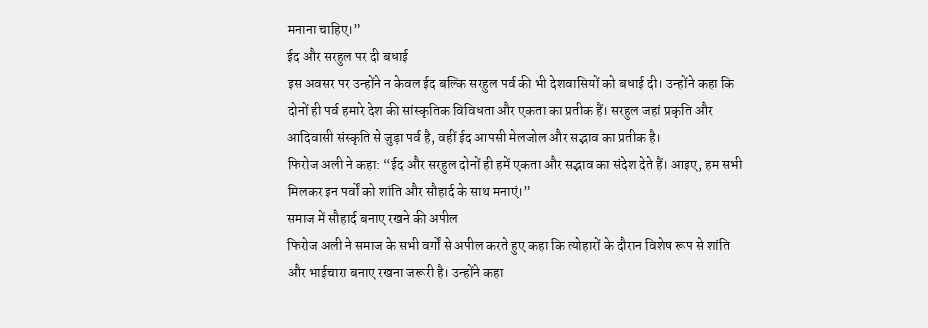मनाना चाहिए।”
ईद और सरहुल पर दी बधाई
इस अवसर पर उन्होंने न केवल ईद बल्कि सरहुल पर्व की भी देशवासियों को बधाई दी। उन्होंने कहा कि दोनों ही पर्व हमारे देश की सांस्कृतिक विविधता और एकता का प्रतीक हैं। सरहुल जहां प्रकृति और आदिवासी संस्कृति से जुड़ा पर्व है, वहीं ईद आपसी मेलजोल और सद्भाव का प्रतीक है।
फिरोज अली ने कहा: “ईद और सरहुल दोनों ही हमें एकता और सद्भाव का संदेश देते हैं। आइए, हम सभी मिलकर इन पर्वों को शांति और सौहार्द के साथ मनाएं।”
समाज में सौहार्द बनाए रखने की अपील
फिरोज अली ने समाज के सभी वर्गों से अपील करते हुए कहा कि त्योहारों के दौरान विशेष रूप से शांति और भाईचारा बनाए रखना जरूरी है। उन्होंने कहा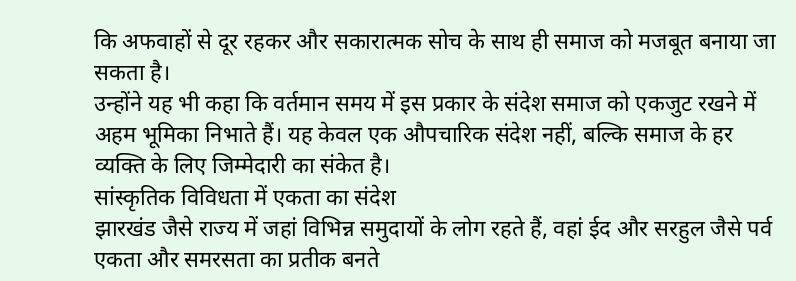कि अफवाहों से दूर रहकर और सकारात्मक सोच के साथ ही समाज को मजबूत बनाया जा सकता है।
उन्होंने यह भी कहा कि वर्तमान समय में इस प्रकार के संदेश समाज को एकजुट रखने में अहम भूमिका निभाते हैं। यह केवल एक औपचारिक संदेश नहीं, बल्कि समाज के हर व्यक्ति के लिए जिम्मेदारी का संकेत है।
सांस्कृतिक विविधता में एकता का संदेश
झारखंड जैसे राज्य में जहां विभिन्न समुदायों के लोग रहते हैं, वहां ईद और सरहुल जैसे पर्व एकता और समरसता का प्रतीक बनते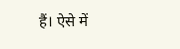हैं। ऐसे में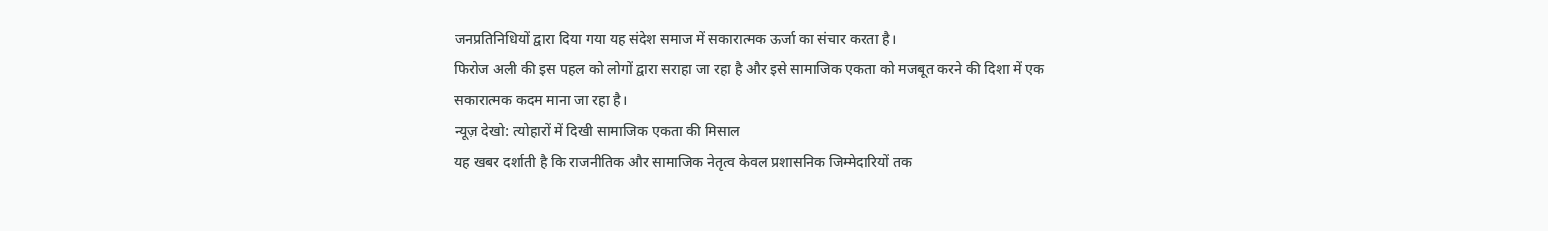जनप्रतिनिधियों द्वारा दिया गया यह संदेश समाज में सकारात्मक ऊर्जा का संचार करता है।
फिरोज अली की इस पहल को लोगों द्वारा सराहा जा रहा है और इसे सामाजिक एकता को मजबूत करने की दिशा में एक सकारात्मक कदम माना जा रहा है।
न्यूज़ देखो: त्योहारों में दिखी सामाजिक एकता की मिसाल
यह खबर दर्शाती है कि राजनीतिक और सामाजिक नेतृत्व केवल प्रशासनिक जिम्मेदारियों तक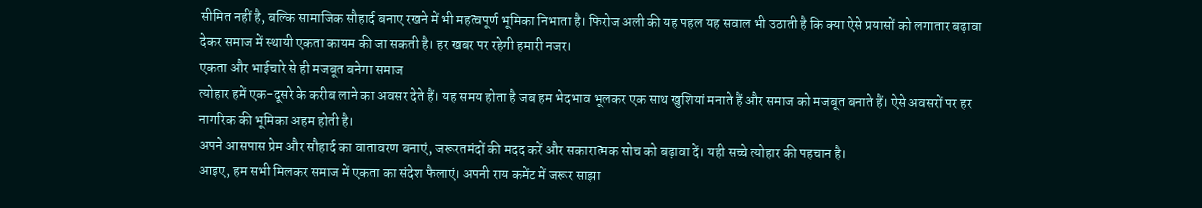सीमित नहीं है, बल्कि सामाजिक सौहार्द बनाए रखने में भी महत्वपूर्ण भूमिका निभाता है। फिरोज अली की यह पहल यह सवाल भी उठाती है कि क्या ऐसे प्रयासों को लगातार बढ़ावा देकर समाज में स्थायी एकता कायम की जा सकती है। हर खबर पर रहेगी हमारी नजर।
एकता और भाईचारे से ही मजबूत बनेगा समाज
त्योहार हमें एक-दूसरे के करीब लाने का अवसर देते हैं। यह समय होता है जब हम भेदभाव भूलकर एक साथ खुशियां मनाते हैं और समाज को मजबूत बनाते हैं। ऐसे अवसरों पर हर नागरिक की भूमिका अहम होती है।
अपने आसपास प्रेम और सौहार्द का वातावरण बनाएं, जरूरतमंदों की मदद करें और सकारात्मक सोच को बढ़ावा दें। यही सच्चे त्योहार की पहचान है।
आइए, हम सभी मिलकर समाज में एकता का संदेश फैलाएं। अपनी राय कमेंट में जरूर साझा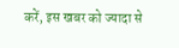करें, इस खबर को ज्यादा से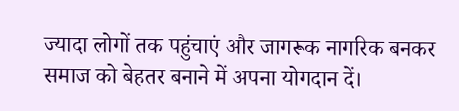ज्यादा लोगों तक पहुंचाएं और जागरूक नागरिक बनकर समाज को बेहतर बनाने में अपना योगदान दें।